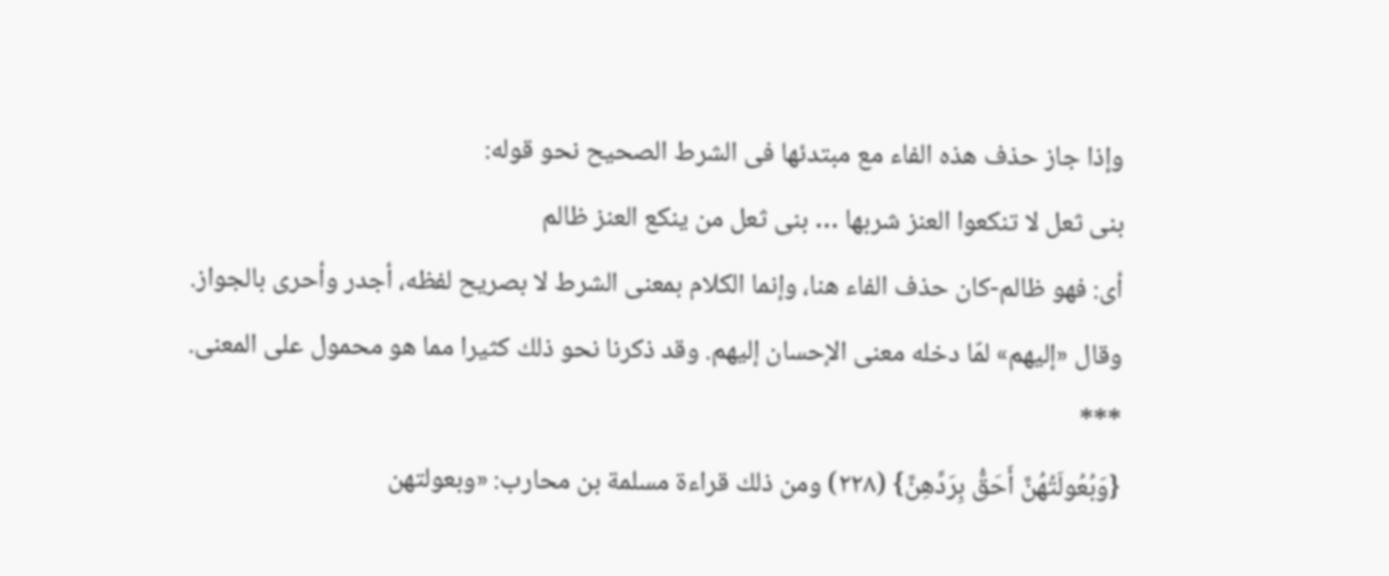وإذا جاز حذف هذه الفاء مع مبتدئها فى الشرط الصحيح نحو قوله:
بنى ثعل لا تنكعوا العنز شربها … بنى ثعل من ينكع العنز ظالم
أى: فهو ظالم-كان حذف الفاء هنا، وإنما الكلام بمعنى الشرط لا بصريح لفظه، أجدر وأحرى بالجواز.
وقال «إليهم» لمّا دخله معنى الإحسان إليهم. وقد ذكرنا نحو ذلك كثيرا مما هو محمول على المعنى.
***
{وَبُعُولَتُهُنَّ أَحَقُّ بِرَدِّهِنَّ} (٢٢٨) ومن ذلك قراءة مسلمة بن محارب: «وبعولتهن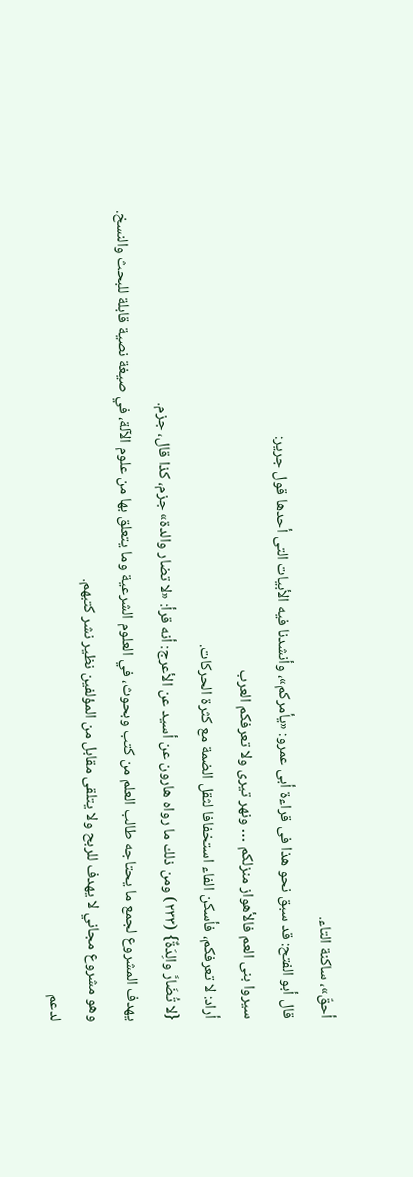أحقّ»، ساكنة التاء.
قال أبو الفتح: قد سبق نحو هذا فى قراءة أبى عمرو: «يأمركم»، وأنشدنا فيه الأبيات التى أحدها قول جرير:
سيروا بنى العم فالأهواز منزلكم … ونهر تيرى ولا تعرفكم العرب
أراد: لا تعرفكم، فأسكن الفاء استخفافا لثقل الضمة مع كثرة الحركات.
{لا تُضَارَّ والِدَةٌ} (٢٣٣) ومن ذلك ما رواه هارون عن أسيد عن الأعرج: أنه قرأ: «لا تضار والدة» جزم، كذا قال، جزم.
يهدف المشروع لجمع ما يحتاجه طالب العلم من كتب وبحوث، في العلوم الشرعية وما يتعلق بها من علوم الآلة، في صيغة نصية قابلة للبحث والنسخ.
وهو مشروع مجاني لا يهدف للربح ولا يتلقى مقابل من المؤلفين نظير نشر كتبهم.
لدعم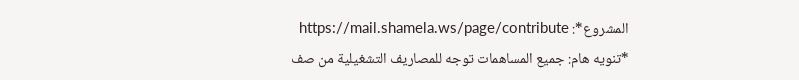المشروع*: https://mail.shamela.ws/page/contribute
*تنويه هام: جميع المساهمات توجه للمصاريف التشغيلية من صف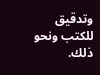وتدقيق للكتب ونحو ذلك.